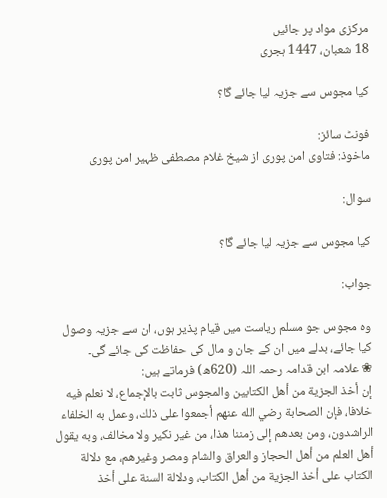مرکزی مواد پر جائیں
18 شعبان، 1447 ہجری

کیا مجوس سے جزیہ لیا جائے گا؟

فونٹ سائز:
ماخوذ: فتاوی امن پوری از شیخ غلام مصطفی ظہیر امن پوری

سوال:

کیا مجوس سے جزیہ لیا جائے گا؟

جواب:

وہ مجوس جو مسلم ریاست میں قیام پذیر ہوں، ان سے جزیہ وصول کیا جائے، بدلے میں ان کے جان و مال کی حفاظت کی جائے گی۔
❀ علامہ ابن قدامہ رحمہ اللہ (620ھ) فرماتے ہیں:
إن أخذ الجزية من أهل الكتابين والمجوس ثابت بالإجماع، لا نعلم فيه خلافا، فإن الصحابة رضي الله عنهم أجمعوا على ذلك، وعمل به الخلفاء الراشدون، ومن بعدهم إلى زمننا هذا، من غير نكير ولا مخالف، وبه يقول أهل العلم من أهل الحجاز والعراق والشام ومصر وغيرهم، مع دلالة الكتاب على أخذ الجزية من أهل الكتاب، ودلالة السنة على أخذ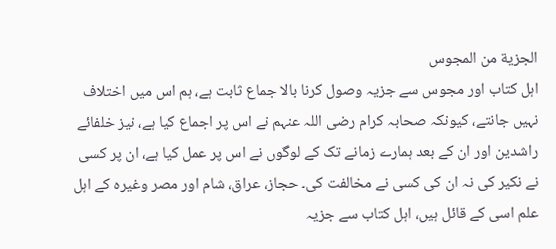الجزية من المجوس
اہل کتاب اور مجوس سے جزیہ وصول کرنا بالا جماع ثابت ہے، ہم اس میں اختلاف نہیں جانتے، کیونکہ صحابہ کرام رضی اللہ عنہم نے اس پر اجماع کیا ہے، نیز خلفائے راشدین اور ان کے بعد ہمارے زمانے تک کے لوگوں نے اس پر عمل کیا ہے، ان پر کسی نے نکیر کی نہ ان کی کسی نے مخالفت کی۔ حجاز، عراق، شام اور مصر وغیرہ کے اہل علم اسی کے قائل ہیں، اہل کتاب سے جزیہ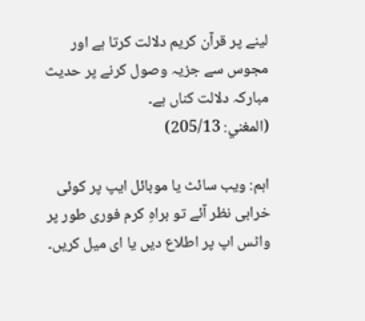لینے پر قرآن کریم دلالت کرتا ہے اور مجوس سے جزیہ وصول کرنے پر حدیث مبارکہ دلالت کناں ہے۔
(المغني: 205/13)

اہم: ویب سائٹ یا موبائل ایپ پر کوئی خرابی نظر آئے تو براہِ کرم فوری طور پر واٹس اپ پر اطلاع دیں یا ای میل کریں۔